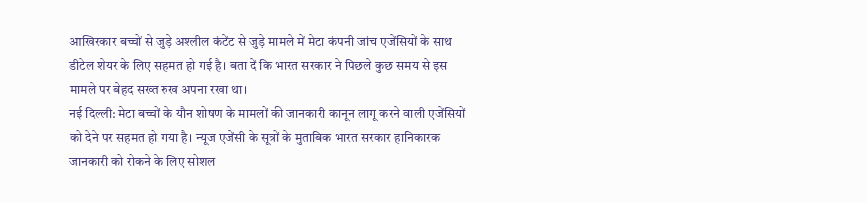आखिरकार बच्चों से जुड़े अश्लील कंटेंट से जुड़े मामले में मेटा कंपनी जांच एजेंसियों के साथ डीटेल शेयर के लिए सहमत हो गई है। बता दें कि भारत सरकार ने पिछले कुछ समय से इस मामले पर बेहद सख्त रुख अपना रखा था।
नई दिल्ली: मेटा बच्चों के यौन शोषण के मामलों की जानकारी कानून लागू करने वाली एजेंसियों को देने पर सहमत हो गया है। न्यूज एजेंसी के सूत्रों के मुताबिक भारत सरकार हानिकारक जानकारी को रोकने के लिए सोशल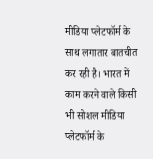मीडिया प्लेटफॉर्म के साथ लगातार बातचीत कर रही है। भारत में काम करने वाले किसी भी सोशल मीडिया प्लेटफॉर्म के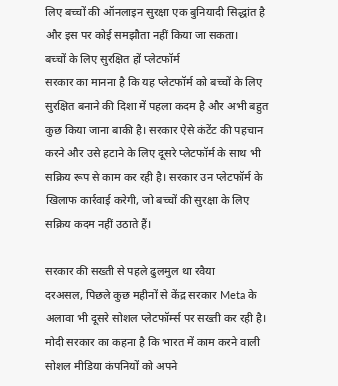लिए बच्चों की ऑनलाइन सुरक्षा एक बुनियादी सिद्धांत है और इस पर कोई समझौता नहीं किया जा सकता।
बच्चों के लिए सुरक्षित हों प्लेटफॉर्म
सरकार का मानना है कि यह प्लेटफॉर्म को बच्चों के लिए सुरक्षित बनाने की दिशा में पहला कदम है और अभी बहुत कुछ किया जाना बाकी है। सरकार ऐसे कंटेंट की पहचान करने और उसे हटाने के लिए दूसरे प्लेटफॉर्म के साथ भी सक्रिय रूप से काम कर रही है। सरकार उन प्लेटफॉर्म के खिलाफ कार्रवाई करेगी, जो बच्चों की सुरक्षा के लिए सक्रिय कदम नहीं उठाते हैं।

सरकार की सख्ती से पहले ढुलमुल था रवैया
दरअसल, पिछले कुछ महीनों से केंद्र सरकार Meta के अलावा भी दूसरे सोशल प्लेटफॉर्म्स पर सख्ती कर रही है। मोदी सरकार का कहना है कि भारत में काम करने वाली सोशल मीडिया कंपनियों को अपने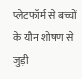प्लेटफॉर्म से बच्चों के यौन शोषण से जुड़ी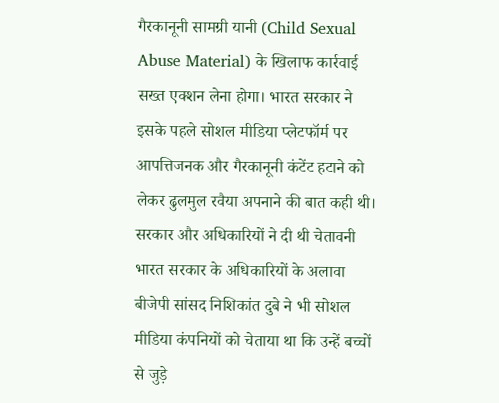गैरकानूनी सामग्री यानी (Child Sexual Abuse Material) के खिलाफ कार्रवाई सख्त एक्शन लेना होगा। भारत सरकार ने इसके पहले सोशल मीडिया प्लेटफॉर्म पर आपत्तिजनक और गैरकानूनी कंटेंट हटाने को लेकर ढुलमुल रवैया अपनाने की बात कही थी।
सरकार और अधिकारियों ने दी थी चेतावनी
भारत सरकार के अधिकारियों के अलावा बीजेपी सांसद निशिकांत दुबे ने भी सोशल मीडिया कंपनियों को चेताया था कि उन्हें बच्चों से जुड़े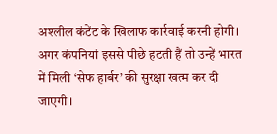अश्लील कंटेंट के खिलाफ कार्रवाई करनी होगी। अगर कंपनियां इससे पीछे हटती हैं तो उन्हें भारत में मिली ‘सेफ हार्बर’ की सुरक्षा खत्म कर दी जाएगी।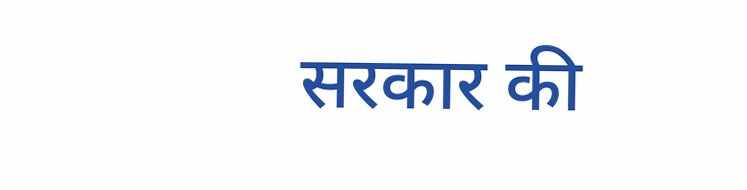सरकार की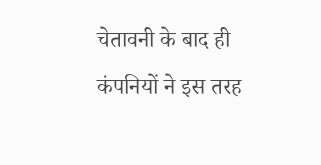चेतावनी के बाद ही कंपनियों ने इस तरह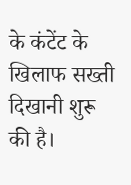के कंटेंट के खिलाफ सख्ती दिखानी शुरू की है।